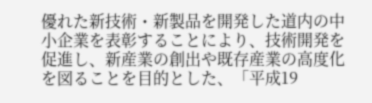優れた新技術・新製品を開発した道内の中小企業を表彰することにより、技術開発を促進し、新産業の創出や既存産業の高度化を図ることを目的とした、「平成19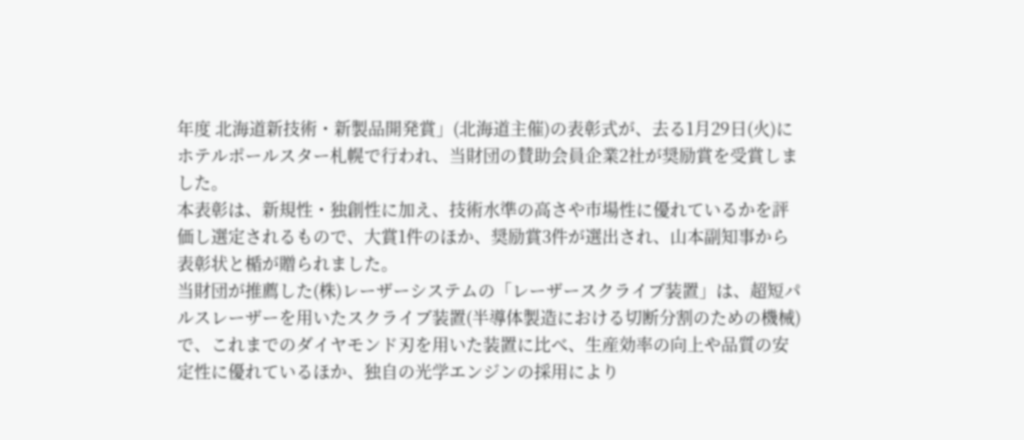年度 北海道新技術・新製品開発賞」(北海道主催)の表彰式が、去る1月29日(火)にホテルポールスター札幌で行われ、当財団の賛助会員企業2社が奨励賞を受賞しました。
本表彰は、新規性・独創性に加え、技術水準の高さや市場性に優れているかを評価し選定されるもので、大賞1件のほか、奨励賞3件が選出され、山本副知事から表彰状と楯が贈られました。
当財団が推薦した(株)レーザーシステムの「レーザースクライブ装置」は、超短パルスレーザーを用いたスクライブ装置(半導体製造における切断分割のための機械)で、これまでのダイヤモンド刃を用いた装置に比べ、生産効率の向上や品質の安定性に優れているほか、独自の光学エンジンの採用により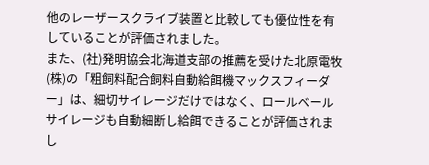他のレーザースクライブ装置と比較しても優位性を有していることが評価されました。
また、(社)発明協会北海道支部の推薦を受けた北原電牧(株)の「粗飼料配合飼料自動給餌機マックスフィーダー」は、細切サイレージだけではなく、ロールベールサイレージも自動細断し給餌できることが評価されまし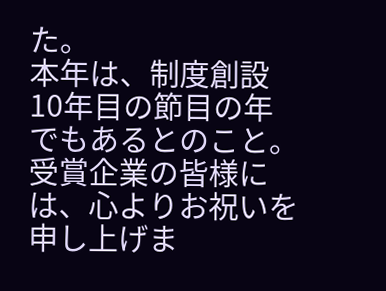た。
本年は、制度創設10年目の節目の年でもあるとのこと。受賞企業の皆様には、心よりお祝いを申し上げま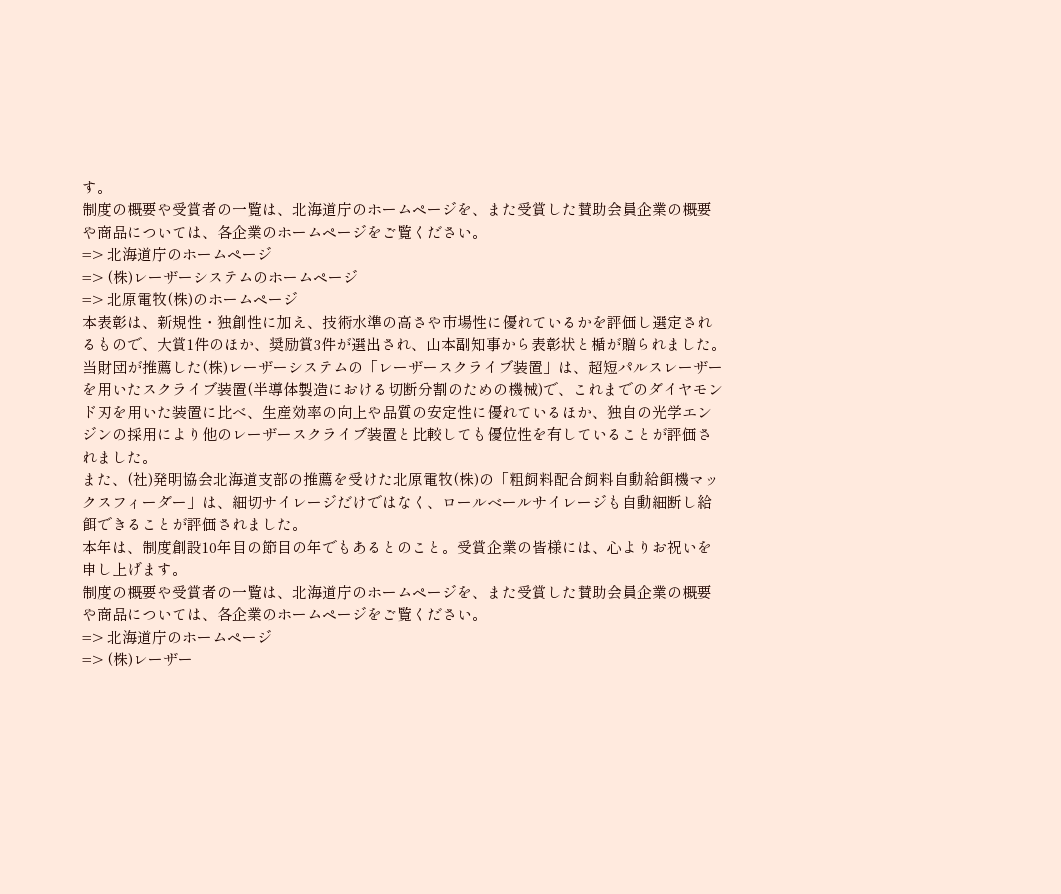す。
制度の概要や受賞者の一覧は、北海道庁のホームページを、また受賞した賛助会員企業の概要や商品については、各企業のホームページをご覧ください。
=> 北海道庁のホームページ
=> (株)レーザーシステムのホームページ
=> 北原電牧(株)のホームページ
本表彰は、新規性・独創性に加え、技術水準の高さや市場性に優れているかを評価し選定されるもので、大賞1件のほか、奨励賞3件が選出され、山本副知事から表彰状と楯が贈られました。
当財団が推薦した(株)レーザーシステムの「レーザースクライブ装置」は、超短パルスレーザーを用いたスクライブ装置(半導体製造における切断分割のための機械)で、これまでのダイヤモンド刃を用いた装置に比べ、生産効率の向上や品質の安定性に優れているほか、独自の光学エンジンの採用により他のレーザースクライブ装置と比較しても優位性を有していることが評価されました。
また、(社)発明協会北海道支部の推薦を受けた北原電牧(株)の「粗飼料配合飼料自動給餌機マックスフィーダー」は、細切サイレージだけではなく、ロールベールサイレージも自動細断し給餌できることが評価されました。
本年は、制度創設10年目の節目の年でもあるとのこと。受賞企業の皆様には、心よりお祝いを申し上げます。
制度の概要や受賞者の一覧は、北海道庁のホームページを、また受賞した賛助会員企業の概要や商品については、各企業のホームページをご覧ください。
=> 北海道庁のホームページ
=> (株)レーザー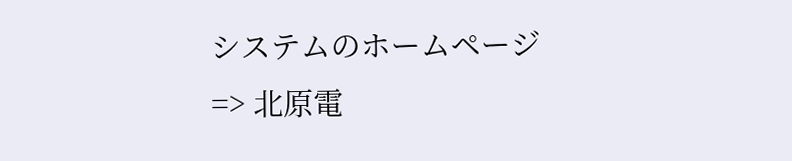システムのホームページ
=> 北原電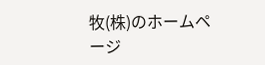牧(株)のホームページ